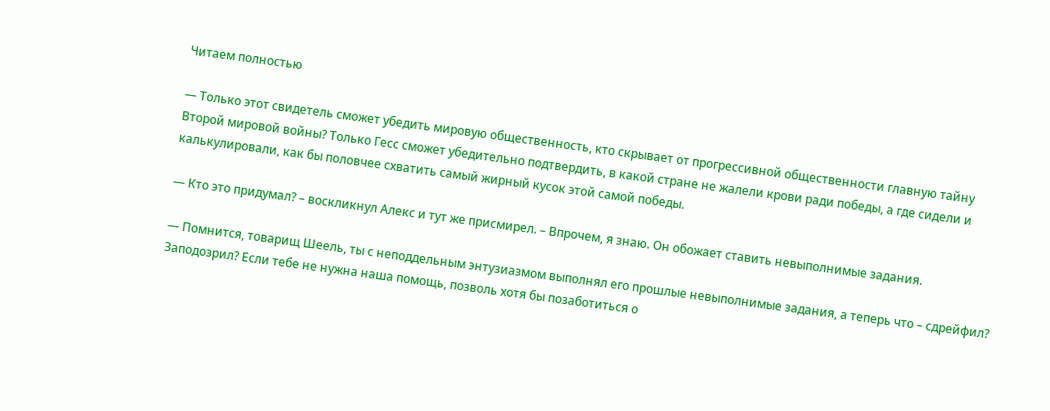Читаем полностью

— Только этот свидетель сможет убедить мировую общественность, кто скрывает от прогрессивной общественности главную тайну Второй мировой войны? Только Гесс сможет убедительно подтвердить, в какой стране не жалели крови ради победы, а где сидели и калькулировали, как бы половчее схватить самый жирный кусок этой самой победы.

— Кто это придумал? – воскликнул Алекс и тут же присмирел. – Впрочем, я знаю. Он обожает ставить невыполнимые задания.

— Помнится, товарищ Шеель, ты с неподдельным энтузиазмом выполнял его прошлые невыполнимые задания, а теперь что – сдрейфил? Заподозрил? Если тебе не нужна наша помощь, позволь хотя бы позаботиться о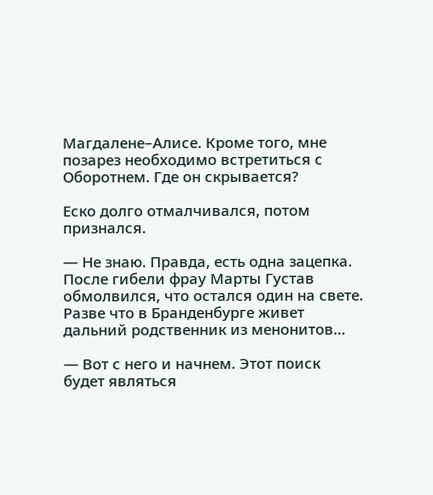Магдалене–Алисе. Кроме того, мне позарез необходимо встретиться с Оборотнем. Где он скрывается?

Еско долго отмалчивался, потом признался.

— Не знаю. Правда, есть одна зацепка. После гибели фрау Марты Густав обмолвился, что остался один на свете. Разве что в Бранденбурге живет дальний родственник из менонитов…

— Вот с него и начнем. Этот поиск будет являться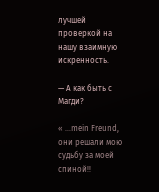лучшей проверкой на нашу взаимную искренность.

— А как быть с Магди?

« …mein Freund, они решали мою судьбу за моей спиной!!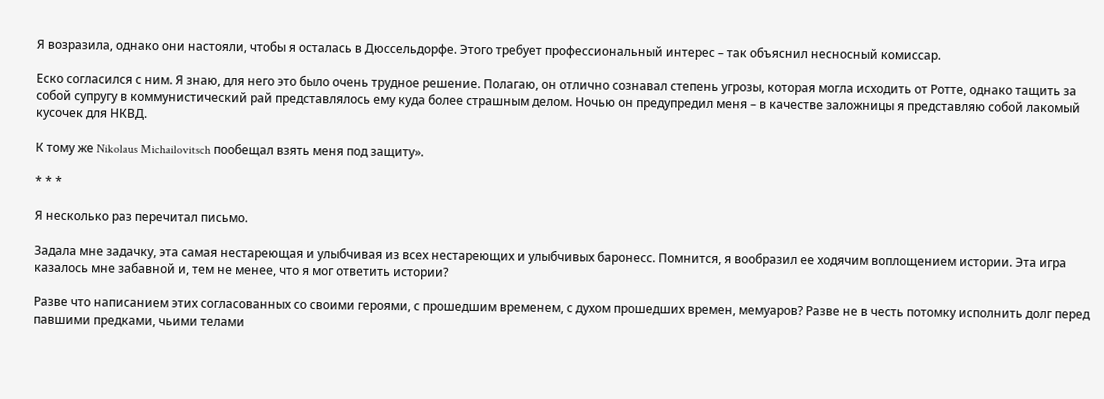Я возразила, однако они настояли, чтобы я осталась в Дюссельдорфе. Этого требует профессиональный интерес – так объяснил несносный комиссар.

Еско согласился с ним. Я знаю, для него это было очень трудное решение. Полагаю, он отлично сознавал степень угрозы, которая могла исходить от Ротте, однако тащить за собой супругу в коммунистический рай представлялось ему куда более страшным делом. Ночью он предупредил меня – в качестве заложницы я представляю собой лакомый кусочек для НКВД.

К тому же Nikolaus Michailovitsch пообещал взять меня под защиту».

* * *

Я несколько раз перечитал письмо.

Задала мне задачку, эта самая нестареющая и улыбчивая из всех нестареющих и улыбчивых баронесс. Помнится, я вообразил ее ходячим воплощением истории. Эта игра казалось мне забавной и, тем не менее, что я мог ответить истории?

Разве что написанием этих согласованных со своими героями, с прошедшим временем, с духом прошедших времен, мемуаров? Разве не в честь потомку исполнить долг перед павшими предками, чьими телами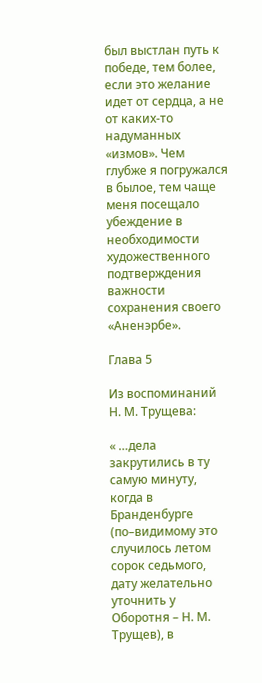был выстлан путь к победе, тем более, если это желание идет от сердца, а не от каких-то надуманных «измов». Чем глубже я погружался в былое, тем чаще меня посещало убеждение в необходимости художественного подтверждения важности сохранения своего «Аненэрбе».

Глава 5

Из воспоминаний Н. М. Трущева:

« …дела закрутились в ту самую минуту, когда в Бранденбурге (по–видимому это случилось летом сорок седьмого, дату желательно уточнить у Оборотня – Н. М. Трущев), в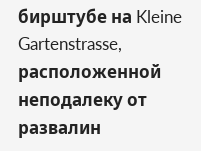бирштубе на Kleine Gartenstrasse, расположенной неподалеку от развалин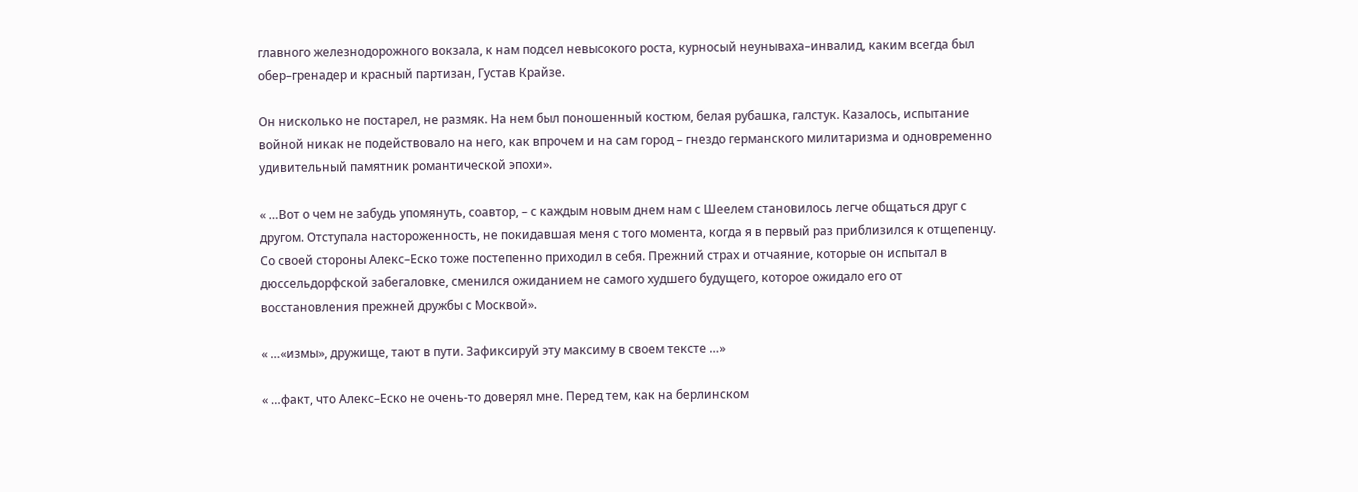главного железнодорожного вокзала, к нам подсел невысокого роста, курносый неунываха–инвалид, каким всегда был обер–гренадер и красный партизан, Густав Крайзе.

Он нисколько не постарел, не размяк. На нем был поношенный костюм, белая рубашка, галстук. Казалось, испытание войной никак не подействовало на него, как впрочем и на сам город – гнездо германского милитаризма и одновременно удивительный памятник романтической эпохи».

« …Вот о чем не забудь упомянуть, соавтор, – с каждым новым днем нам с Шеелем становилось легче общаться друг с другом. Отступала настороженность, не покидавшая меня с того момента, когда я в первый раз приблизился к отщепенцу. Со своей стороны Алекс–Еско тоже постепенно приходил в себя. Прежний страх и отчаяние, которые он испытал в дюссельдорфской забегаловке, сменился ожиданием не самого худшего будущего, которое ожидало его от восстановления прежней дружбы с Москвой».

« …«измы», дружище, тают в пути. Зафиксируй эту максиму в своем тексте …»

« …факт, что Алекс–Еско не очень-то доверял мне. Перед тем, как на берлинском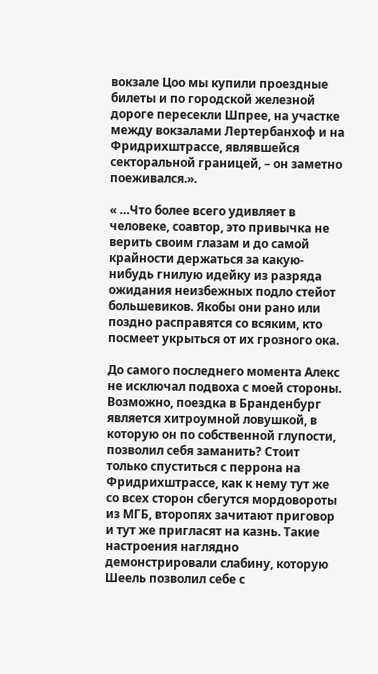вокзале Цоо мы купили проездные билеты и по городской железной дороге пересекли Шпрее, на участке между вокзалами Лертербанхоф и на Фридрихштрассе, являвшейся секторальной границей, – он заметно поеживался.».

« …Что более всего удивляет в человеке, соавтор, это привычка не верить своим глазам и до самой крайности держаться за какую-нибудь гнилую идейку из разряда ожидания неизбежных подло стейот большевиков. Якобы они рано или поздно расправятся со всяким, кто посмеет укрыться от их грозного ока.

До самого последнего момента Алекс не исключал подвоха с моей стороны. Возможно, поездка в Бранденбург является хитроумной ловушкой, в которую он по собственной глупости, позволил себя заманить? Стоит только спуститься с перрона на Фридрихштрассе, как к нему тут же со всех сторон сбегутся мордовороты из МГБ, второпях зачитают приговор и тут же пригласят на казнь. Такие настроения наглядно демонстрировали слабину, которую Шеель позволил себе с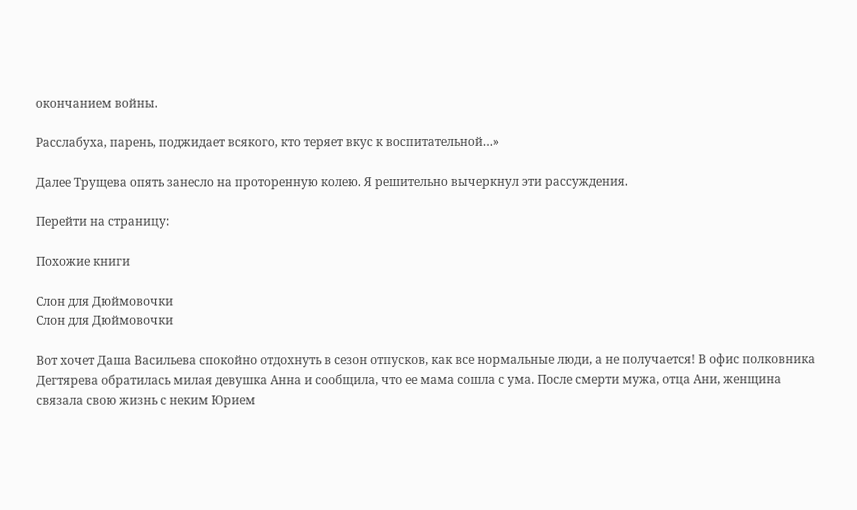окончанием войны.

Расслабуха, парень, поджидает всякого, кто теряет вкус к воспитательной…»

Далее Трущева опять занесло на проторенную колею. Я решительно вычеркнул эти рассуждения.

Перейти на страницу:

Похожие книги

Слон для Дюймовочки
Слон для Дюймовочки

Вот хочет Даша Васильева спокойно отдохнуть в сезон отпусков, как все нормальные люди, а не получается! В офис полковника Дегтярева обратилась милая девушка Анна и сообщила, что ее мама сошла с ума. После смерти мужа, отца Ани, женщина связала свою жизнь с неким Юрием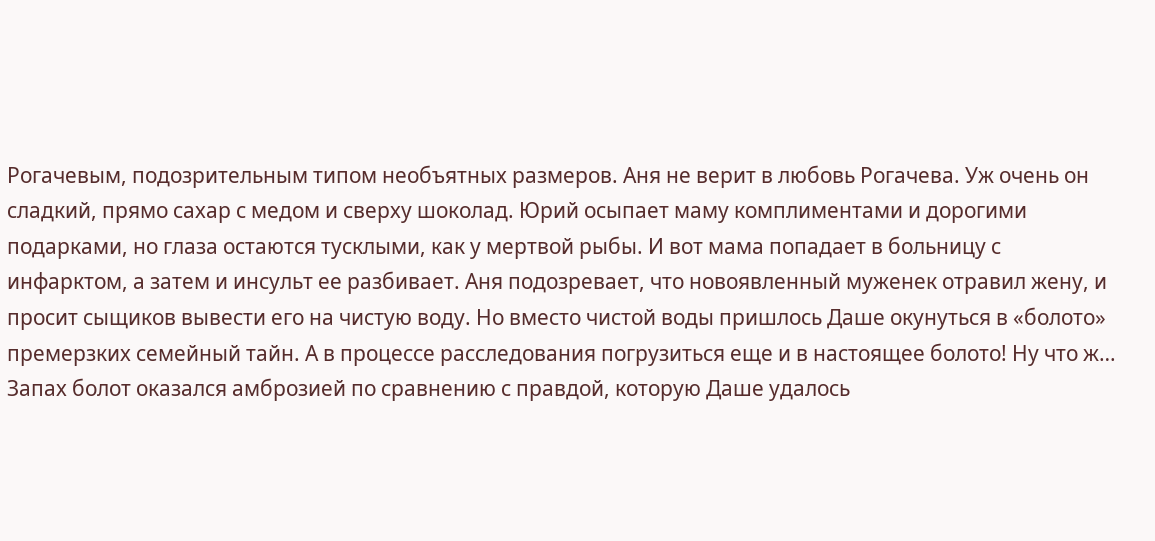Рогачевым, подозрительным типом необъятных размеров. Аня не верит в любовь Рогачева. Уж очень он сладкий, прямо сахар с медом и сверху шоколад. Юрий осыпает маму комплиментами и дорогими подарками, но глаза остаются тусклыми, как у мертвой рыбы. И вот мама попадает в больницу с инфарктом, а затем и инсульт ее разбивает. Аня подозревает, что новоявленный муженек отравил жену, и просит сыщиков вывести его на чистую воду. Но вместо чистой воды пришлось Даше окунуться в «болото» премерзких семейный тайн. А в процессе расследования погрузиться еще и в настоящее болото! Ну что ж… Запах болот оказался амброзией по сравнению с правдой, которую Даше удалось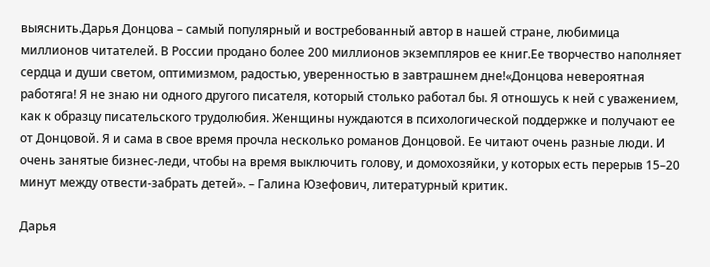выяснить.Дарья Донцова – самый популярный и востребованный автор в нашей стране, любимица миллионов читателей. В России продано более 200 миллионов экземпляров ее книг.Ее творчество наполняет сердца и души светом, оптимизмом, радостью, уверенностью в завтрашнем дне!«Донцова невероятная работяга! Я не знаю ни одного другого писателя, который столько работал бы. Я отношусь к ней с уважением, как к образцу писательского трудолюбия. Женщины нуждаются в психологической поддержке и получают ее от Донцовой. Я и сама в свое время прочла несколько романов Донцовой. Ее читают очень разные люди. И очень занятые бизнес-леди, чтобы на время выключить голову, и домохозяйки, у которых есть перерыв 15–20 минут между отвести-забрать детей». – Галина Юзефович, литературный критик.

Дарья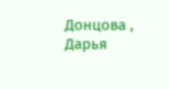Донцова , Дарья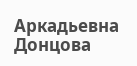Аркадьевна Донцова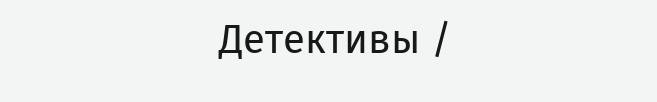Детективы /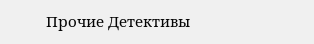Прочие Детективы